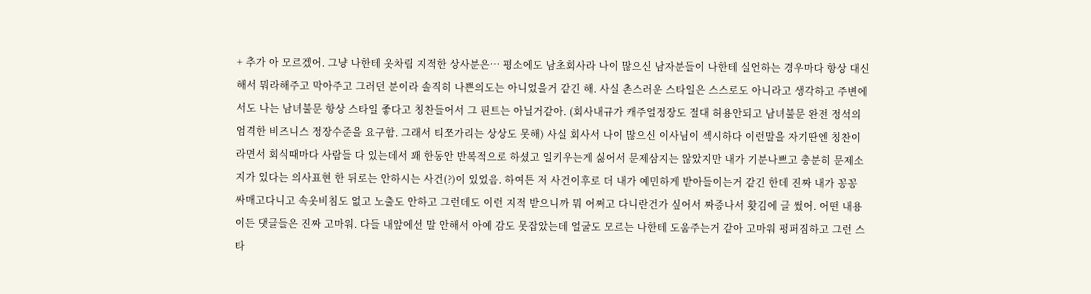+ 추가 아 모르겠어. 그냥 나한테 옷차림 지적한 상사분은… 평소에도 남초회사라 나이 많으신 남자분들이 나한테 실언하는 경우마다 항상 대신해서 뭐라해주고 막아주고 그러던 분이라 솔직히 나쁜의도는 아니었을거 같긴 해. 사실 촌스러운 스타일은 스스로도 아니라고 생각하고 주변에서도 나는 남녀불문 항상 스타일 좋다고 칭찬들어서 그 핀트는 아닐거같아. (회사내규가 캐주얼정장도 절대 허용안되고 남녀불문 완전 정석의 엄격한 비즈니스 정장수준을 요구함. 그래서 티쪼가리는 상상도 못해) 사실 회사서 나이 많으신 이사님이 섹시하다 이런말을 자기딴엔 칭찬이라면서 회식때마다 사람들 다 있는데서 꽤 한동안 반복적으로 하셨고 일키우는게 싫어서 문제삼지는 않았지만 내가 기분나쁘고 충분히 문제소지가 있다는 의사표현 한 뒤로는 안하시는 사건(?)이 있었음. 하여튼 저 사건이후로 더 내가 예민하게 받아들이는거 같긴 한데 진짜 내가 꽁꽁 싸매고다니고 속옷비침도 없고 노출도 안하고 그런데도 이런 지적 받으니까 뭐 어쩌고 다니란건가 싶어서 짜증나서 홧김에 글 썼어. 어떤 내용이든 댓글들은 진짜 고마워. 다들 내앞에선 말 안해서 아예 감도 못잡았는데 얼굴도 모르는 나한테 도움주는거 같아 고마워 펑퍼짐하고 그런 스타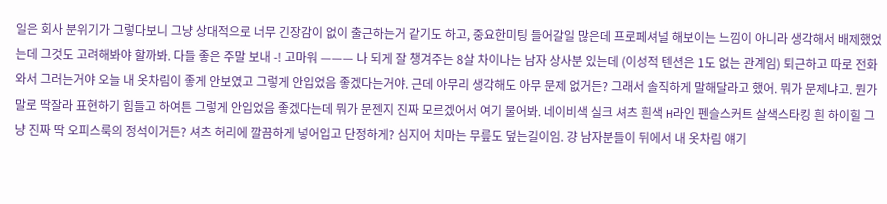일은 회사 분위기가 그렇다보니 그냥 상대적으로 너무 긴장감이 없이 출근하는거 같기도 하고, 중요한미팅 들어갈일 많은데 프로페셔널 해보이는 느낌이 아니라 생각해서 배제했었는데 그것도 고려해봐야 할까봐. 다들 좋은 주말 보내 -! 고마워 ——— 나 되게 잘 챙겨주는 8살 차이나는 남자 상사분 있는데 (이성적 텐션은 1도 없는 관계임) 퇴근하고 따로 전화와서 그러는거야 오늘 내 옷차림이 좋게 안보였고 그렇게 안입었음 좋겠다는거야. 근데 아무리 생각해도 아무 문제 없거든? 그래서 솔직하게 말해달라고 했어. 뭐가 문제냐고. 뭔가 말로 딱잘라 표현하기 힘들고 하여튼 그렇게 안입었음 좋겠다는데 뭐가 문젠지 진짜 모르겠어서 여기 물어봐. 네이비색 실크 셔츠 흰색 H라인 펜슬스커트 살색스타킹 흰 하이힐 그냥 진짜 딱 오피스룩의 정석이거든? 셔츠 허리에 깔끔하게 넣어입고 단정하게? 심지어 치마는 무릎도 덮는길이임. 걍 남자분들이 뒤에서 내 옷차림 얘기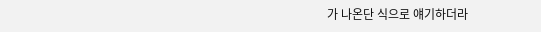가 나온단 식으로 얘기하더라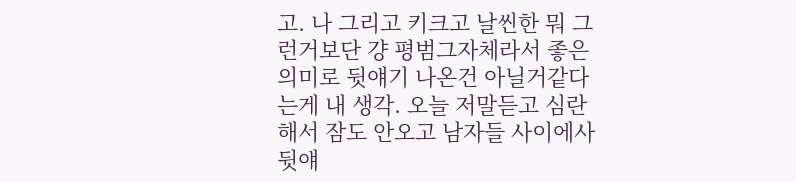고. 나 그리고 키크고 날씬한 뭐 그런거보단 걍 평범그자체라서 좋은의미로 뒷얘기 나온건 아닐거같다는게 내 생각. 오늘 저말듣고 심란해서 잠도 안오고 남자들 사이에사 뒷얘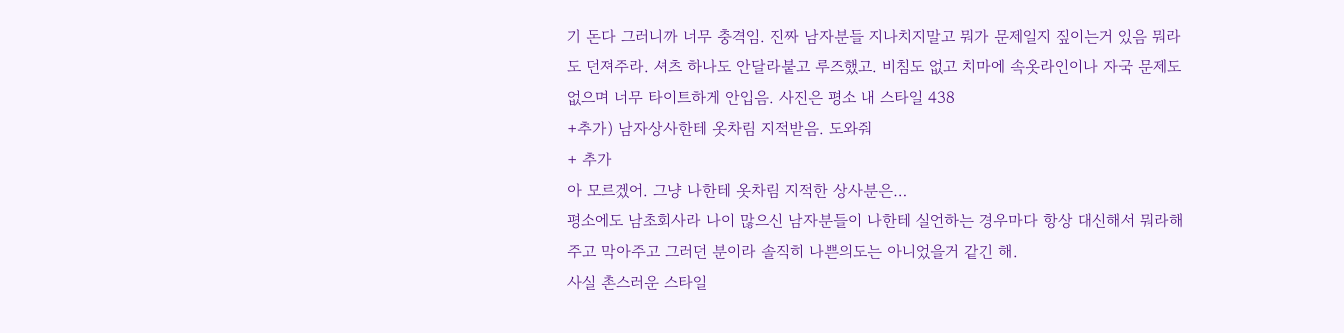기 돈다 그러니까 너무 충격임. 진짜 남자분들 지나치지말고 뭐가 문제일지 짚이는거 있음 뭐라도 던져주라. 셔츠 하나도 안달라붙고 루즈했고. 비침도 없고 치마에 속옷라인이나 자국 문제도 없으며 너무 타이트하게 안입음. 사진은 평소 내 스타일 438
+추가) 남자상사한테 옷차림 지적받음. 도와줘
+ 추가
아 모르겠어. 그냥 나한테 옷차림 지적한 상사분은…
평소에도 남초회사라 나이 많으신 남자분들이 나한테 실언하는 경우마다 항상 대신해서 뭐라해주고 막아주고 그러던 분이라 솔직히 나쁜의도는 아니었을거 같긴 해.
사실 촌스러운 스타일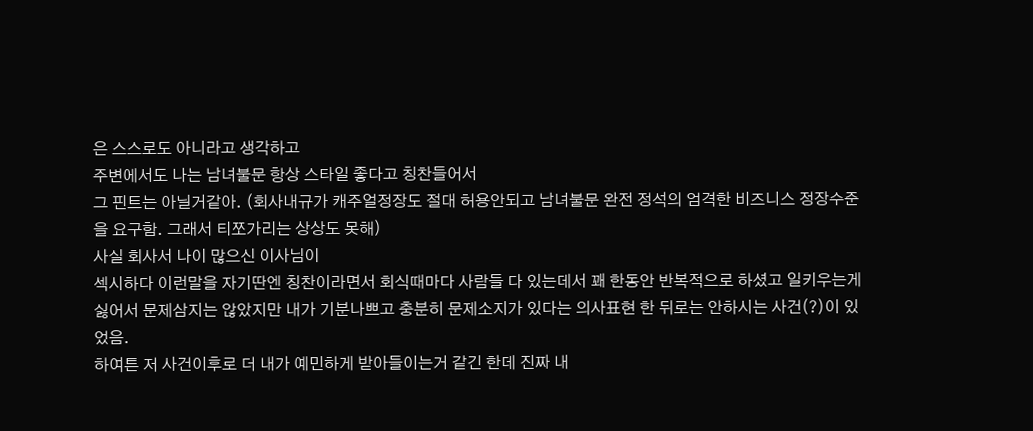은 스스로도 아니라고 생각하고
주변에서도 나는 남녀불문 항상 스타일 좋다고 칭찬들어서
그 핀트는 아닐거같아. (회사내규가 캐주얼정장도 절대 허용안되고 남녀불문 완전 정석의 엄격한 비즈니스 정장수준을 요구함. 그래서 티쪼가리는 상상도 못해)
사실 회사서 나이 많으신 이사님이
섹시하다 이런말을 자기딴엔 칭찬이라면서 회식때마다 사람들 다 있는데서 꽤 한동안 반복적으로 하셨고 일키우는게 싫어서 문제삼지는 않았지만 내가 기분나쁘고 충분히 문제소지가 있다는 의사표현 한 뒤로는 안하시는 사건(?)이 있었음.
하여튼 저 사건이후로 더 내가 예민하게 받아들이는거 같긴 한데 진짜 내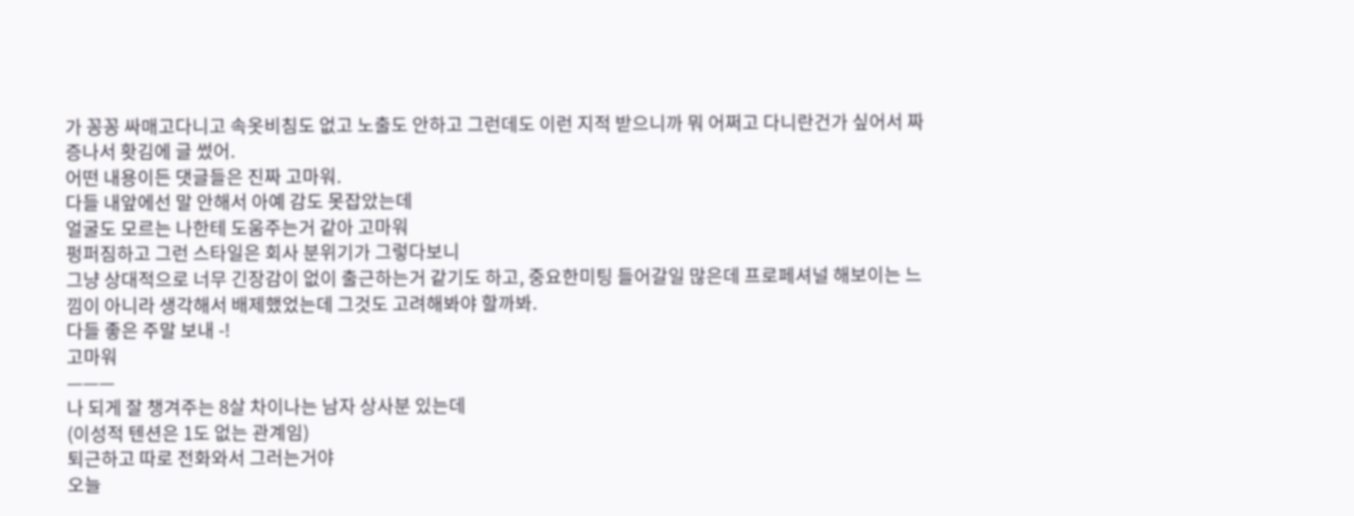가 꽁꽁 싸매고다니고 속옷비침도 없고 노출도 안하고 그런데도 이런 지적 받으니까 뭐 어쩌고 다니란건가 싶어서 짜증나서 홧김에 글 썼어.
어떤 내용이든 댓글들은 진짜 고마워.
다들 내앞에선 말 안해서 아예 감도 못잡았는데
얼굴도 모르는 나한테 도움주는거 같아 고마워
펑퍼짐하고 그런 스타일은 회사 분위기가 그렇다보니
그냥 상대적으로 너무 긴장감이 없이 출근하는거 같기도 하고, 중요한미팅 들어갈일 많은데 프로페셔널 해보이는 느낌이 아니라 생각해서 배제했었는데 그것도 고려해봐야 할까봐.
다들 좋은 주말 보내 -!
고마워
———
나 되게 잘 챙겨주는 8살 차이나는 남자 상사분 있는데
(이성적 텐션은 1도 없는 관계임)
퇴근하고 따로 전화와서 그러는거야
오늘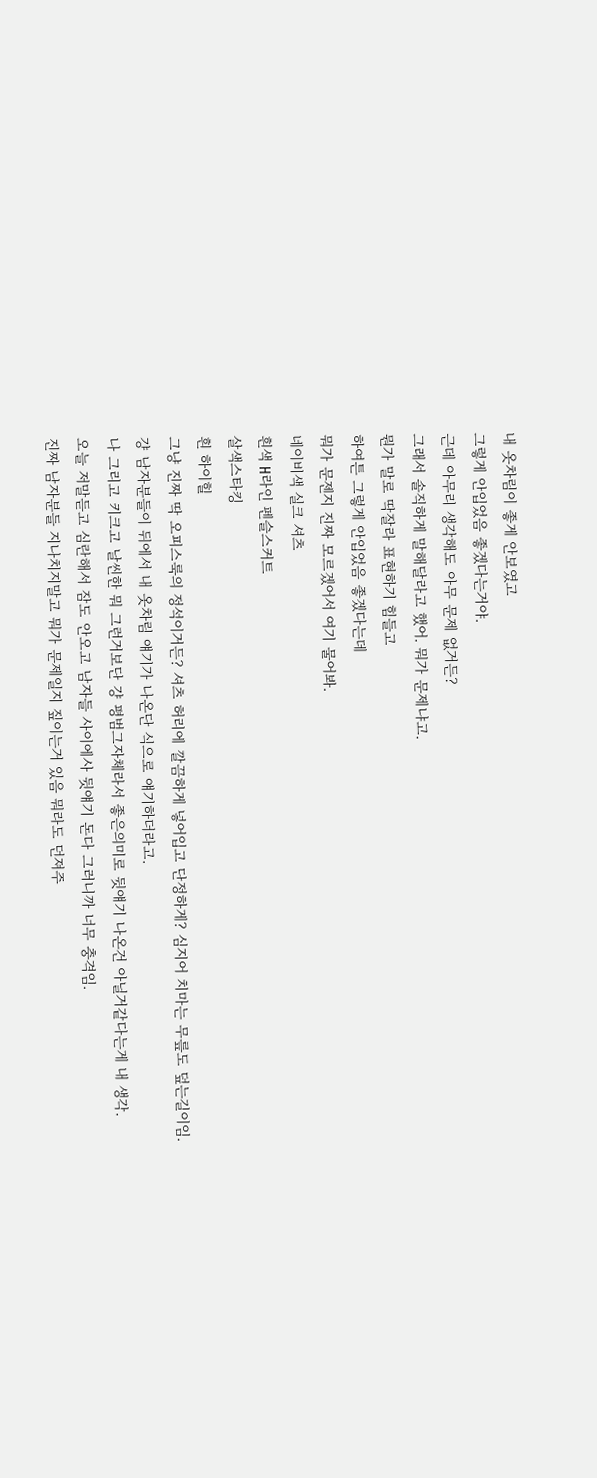내 옷차림이 좋게 안보였고
그렇게 안입었음 좋겠다는거야.
근데 아무리 생각해도 아무 문제 없거든?
그래서 솔직하게 말해달라고 했어. 뭐가 문제냐고.
뭔가 말로 딱잘라 표현하기 힘들고
하여튼 그렇게 안입었음 좋겠다는데
뭐가 문젠지 진짜 모르겠어서 여기 물어봐.
네이비색 실크 셔츠
흰색 H라인 펜슬스커트
살색스타킹
흰 하이힐
그냥 진짜 딱 오피스룩의 정석이거든? 셔츠 허리에 깔끔하게 넣어입고 단정하게? 심지어 치마는 무릎도 덮는길이임.
걍 남자분들이 뒤에서 내 옷차림 얘기가 나온단 식으로 얘기하더라고.
나 그리고 키크고 날씬한 뭐 그런거보단 걍 평범그자체라서 좋은의미로 뒷얘기 나온건 아닐거같다는게 내 생각.
오늘 저말듣고 심란해서 잠도 안오고 남자들 사이에사 뒷얘기 돈다 그러니까 너무 충격임.
진짜 남자분들 지나치지말고 뭐가 문제일지 짚이는거 있음 뭐라도 던져주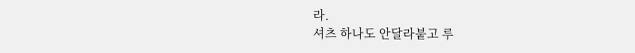라.
셔츠 하나도 안달라붙고 루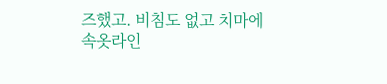즈했고. 비침도 없고 치마에 속옷라인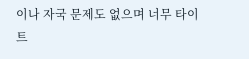이나 자국 문제도 없으며 너무 타이트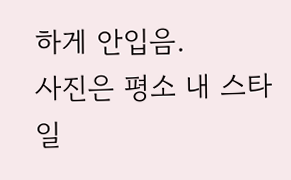하게 안입음.
사진은 평소 내 스타일